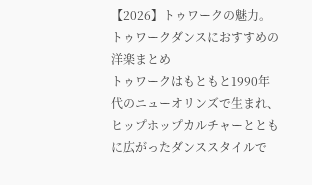【2026】トゥワークの魅力。トゥワークダンスにおすすめの洋楽まとめ
トゥワークはもともと1990年代のニューオリンズで生まれ、ヒップホップカルチャーとともに広がったダンススタイルで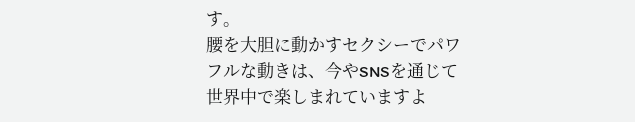す。
腰を大胆に動かすセクシーでパワフルな動きは、今やSNSを通じて世界中で楽しまれていますよ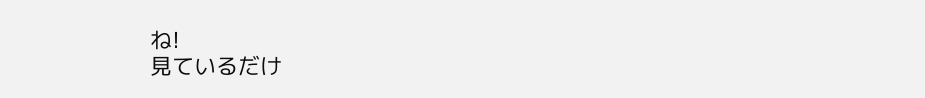ね!
見ているだけ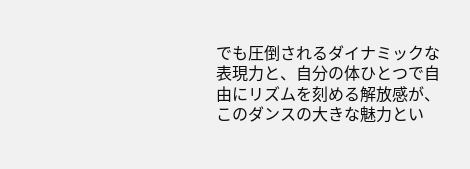でも圧倒されるダイナミックな表現力と、自分の体ひとつで自由にリズムを刻める解放感が、このダンスの大きな魅力とい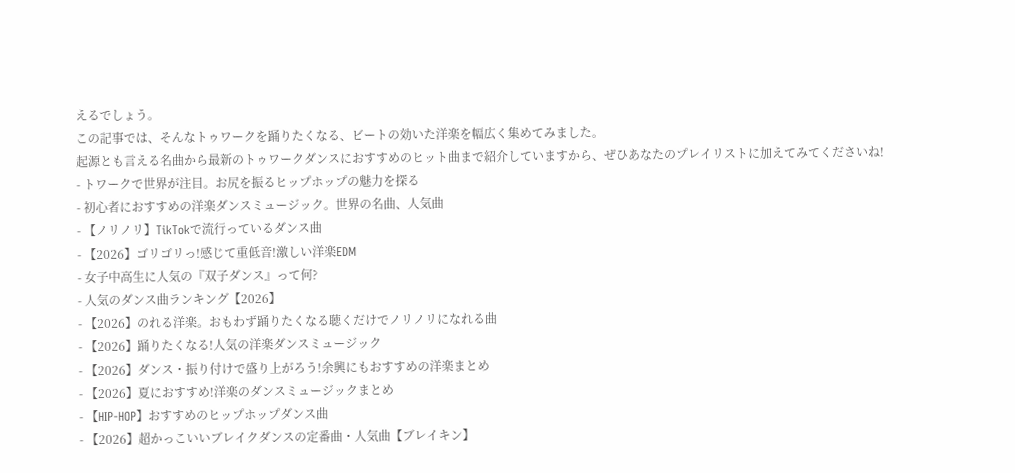えるでしょう。
この記事では、そんなトゥワークを踊りたくなる、ビートの効いた洋楽を幅広く集めてみました。
起源とも言える名曲から最新のトゥワークダンスにおすすめのヒット曲まで紹介していますから、ぜひあなたのプレイリストに加えてみてくださいね!
- トワークで世界が注目。お尻を振るヒップホップの魅力を探る
- 初心者におすすめの洋楽ダンスミュージック。世界の名曲、人気曲
- 【ノリノリ】TikTokで流行っているダンス曲
- 【2026】ゴリゴリっ!感じて重低音!激しい洋楽EDM
- 女子中高生に人気の『双子ダンス』って何?
- 人気のダンス曲ランキング【2026】
- 【2026】のれる洋楽。おもわず踊りたくなる聴くだけでノリノリになれる曲
- 【2026】踊りたくなる!人気の洋楽ダンスミュージック
- 【2026】ダンス・振り付けで盛り上がろう!余興にもおすすめの洋楽まとめ
- 【2026】夏におすすめ!洋楽のダンスミュージックまとめ
- 【HIP-HOP】おすすめのヒップホップダンス曲
- 【2026】超かっこいいブレイクダンスの定番曲・人気曲【ブレイキン】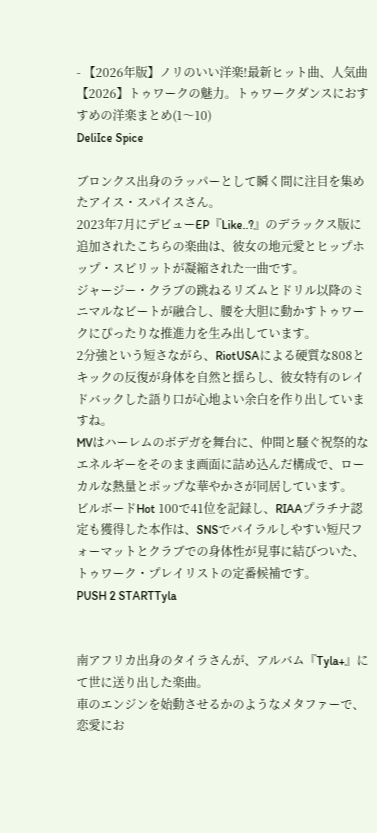- 【2026年版】ノリのいい洋楽!最新ヒット曲、人気曲
【2026】トゥワークの魅力。トゥワークダンスにおすすめの洋楽まとめ(1〜10)
DeliIce Spice

ブロンクス出身のラッパーとして瞬く間に注目を集めたアイス・スパイスさん。
2023年7月にデビューEP『Like..?』のデラックス版に追加されたこちらの楽曲は、彼女の地元愛とヒップホップ・スピリットが凝縮された一曲です。
ジャージー・クラブの跳ねるリズムとドリル以降のミニマルなビートが融合し、腰を大胆に動かすトゥワークにぴったりな推進力を生み出しています。
2分強という短さながら、RiotUSAによる硬質な808とキックの反復が身体を自然と揺らし、彼女特有のレイドバックした語り口が心地よい余白を作り出していますね。
MVはハーレムのボデガを舞台に、仲間と騒ぐ祝祭的なエネルギーをそのまま画面に詰め込んだ構成で、ローカルな熱量とポップな華やかさが同居しています。
ビルボードHot 100で41位を記録し、RIAAプラチナ認定も獲得した本作は、SNSでバイラルしやすい短尺フォーマットとクラブでの身体性が見事に結びついた、トゥワーク・プレイリストの定番候補です。
PUSH 2 STARTTyla


南アフリカ出身のタイラさんが、アルバム『Tyla+』にて世に送り出した楽曲。
車のエンジンを始動させるかのようなメタファーで、恋愛にお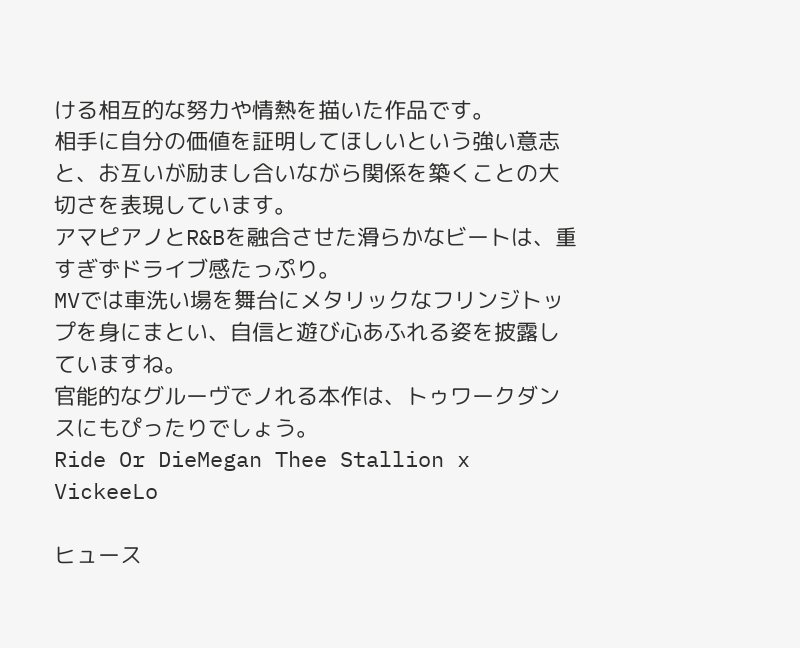ける相互的な努力や情熱を描いた作品です。
相手に自分の価値を証明してほしいという強い意志と、お互いが励まし合いながら関係を築くことの大切さを表現しています。
アマピアノとR&Bを融合させた滑らかなビートは、重すぎずドライブ感たっぷり。
MVでは車洗い場を舞台にメタリックなフリンジトップを身にまとい、自信と遊び心あふれる姿を披露していますね。
官能的なグルーヴでノれる本作は、トゥワークダンスにもぴったりでしょう。
Ride Or DieMegan Thee Stallion x VickeeLo

ヒュース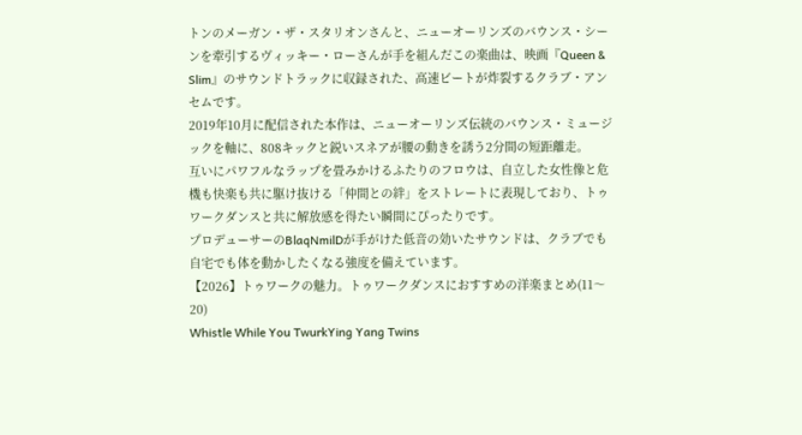トンのメーガン・ザ・スタリオンさんと、ニューオーリンズのバウンス・シーンを牽引するヴィッキー・ローさんが手を組んだこの楽曲は、映画『Queen & Slim』のサウンドトラックに収録された、高速ビートが炸裂するクラブ・アンセムです。
2019年10月に配信された本作は、ニューオーリンズ伝統のバウンス・ミュージックを軸に、808キックと鋭いスネアが腰の動きを誘う2分間の短距離走。
互いにパワフルなラップを畳みかけるふたりのフロウは、自立した女性像と危機も快楽も共に駆け抜ける「仲間との絆」をストレートに表現しており、トゥワークダンスと共に解放感を得たい瞬間にぴったりです。
プロデューサーのBlaqNmilDが手がけた低音の効いたサウンドは、クラブでも自宅でも体を動かしたくなる強度を備えています。
【2026】トゥワークの魅力。トゥワークダンスにおすすめの洋楽まとめ(11〜20)
Whistle While You TwurkYing Yang Twins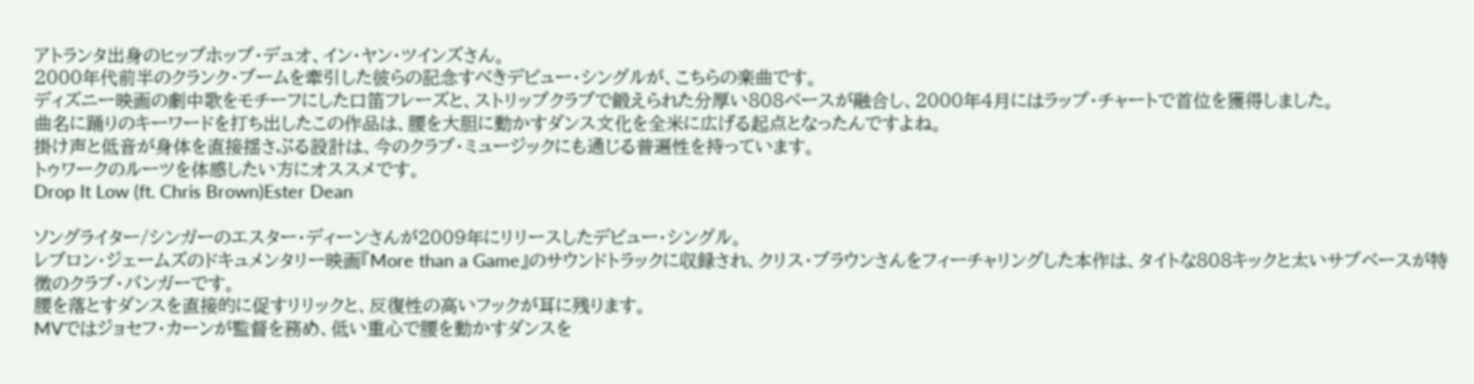アトランタ出身のヒップホップ・デュオ、イン・ヤン・ツインズさん。
2000年代前半のクランク・ブームを牽引した彼らの記念すべきデビュー・シングルが、こちらの楽曲です。
ディズニー映画の劇中歌をモチーフにした口笛フレーズと、ストリップクラブで鍛えられた分厚い808ベースが融合し、2000年4月にはラップ・チャートで首位を獲得しました。
曲名に踊りのキーワードを打ち出したこの作品は、腰を大胆に動かすダンス文化を全米に広げる起点となったんですよね。
掛け声と低音が身体を直接揺さぶる設計は、今のクラブ・ミュージックにも通じる普遍性を持っています。
トゥワークのルーツを体感したい方にオススメです。
Drop It Low (ft. Chris Brown)Ester Dean

ソングライター/シンガーのエスター・ディーンさんが2009年にリリースしたデビュー・シングル。
レブロン・ジェームズのドキュメンタリー映画『More than a Game』のサウンドトラックに収録され、クリス・ブラウンさんをフィーチャリングした本作は、タイトな808キックと太いサブベースが特徴のクラブ・バンガーです。
腰を落とすダンスを直接的に促すリリックと、反復性の高いフックが耳に残ります。
MVではジョセフ・カーンが監督を務め、低い重心で腰を動かすダンスを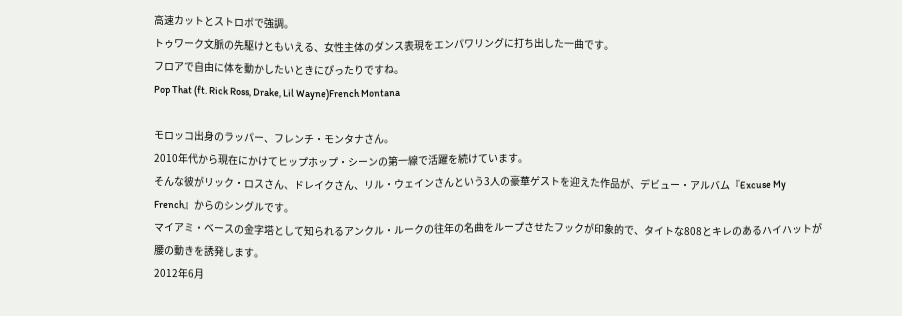高速カットとストロボで強調。
トゥワーク文脈の先駆けともいえる、女性主体のダンス表現をエンパワリングに打ち出した一曲です。
フロアで自由に体を動かしたいときにぴったりですね。
Pop That (ft. Rick Ross, Drake, Lil Wayne)French Montana

モロッコ出身のラッパー、フレンチ・モンタナさん。
2010年代から現在にかけてヒップホップ・シーンの第一線で活躍を続けています。
そんな彼がリック・ロスさん、ドレイクさん、リル・ウェインさんという3人の豪華ゲストを迎えた作品が、デビュー・アルバム『Excuse My French』からのシングルです。
マイアミ・ベースの金字塔として知られるアンクル・ルークの往年の名曲をループさせたフックが印象的で、タイトな808とキレのあるハイハットが腰の動きを誘発します。
2012年6月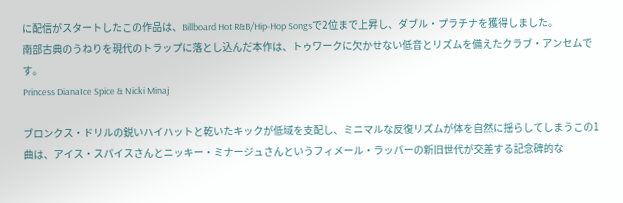に配信がスタートしたこの作品は、Billboard Hot R&B/Hip-Hop Songsで2位まで上昇し、ダブル・プラチナを獲得しました。
南部古典のうねりを現代のトラップに落とし込んだ本作は、トゥワークに欠かせない低音とリズムを備えたクラブ・アンセムです。
Princess DianaIce Spice & Nicki Minaj

ブロンクス・ドリルの鋭いハイハットと乾いたキックが低域を支配し、ミニマルな反復リズムが体を自然に揺らしてしまうこの1曲は、アイス・スパイスさんとニッキー・ミナージュさんというフィメール・ラッパーの新旧世代が交差する記念碑的な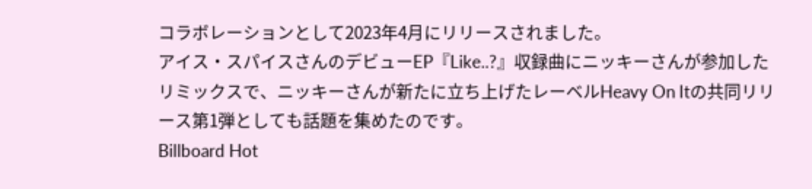コラボレーションとして2023年4月にリリースされました。
アイス・スパイスさんのデビューEP『Like..?』収録曲にニッキーさんが参加したリミックスで、ニッキーさんが新たに立ち上げたレーベルHeavy On Itの共同リリース第1弾としても話題を集めたのです。
Billboard Hot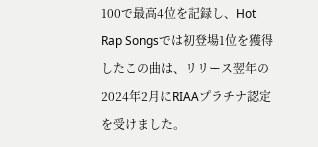100で最高4位を記録し、Hot Rap Songsでは初登場1位を獲得したこの曲は、リリース翌年の2024年2月にRIAAプラチナ認定を受けました。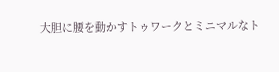大胆に腰を動かすトゥワークとミニマルなト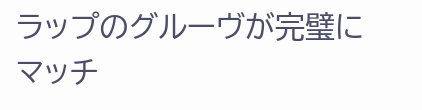ラップのグルーヴが完璧にマッチ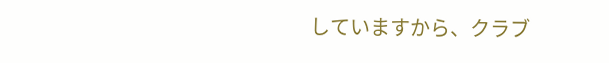していますから、クラブ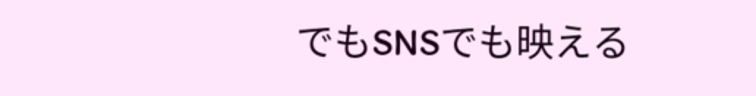でもSNSでも映える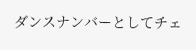ダンスナンバーとしてチェ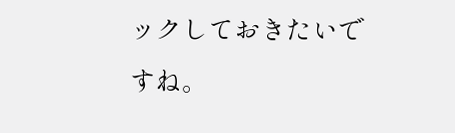ックしておきたいですね。